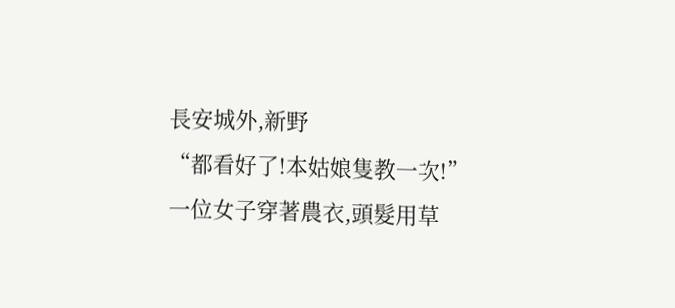長安城外,新野
“都看好了!本姑娘隻教一次!”
一位女子穿著農衣,頭髮用草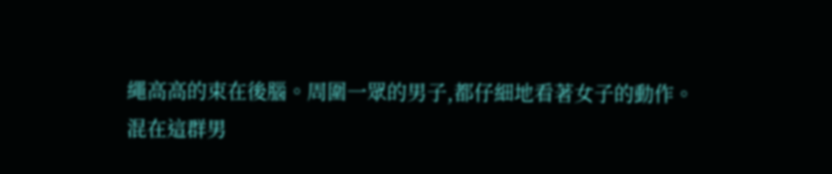繩高高的束在後腦。周圍一眾的男子,都仔細地看著女子的動作。
混在這群男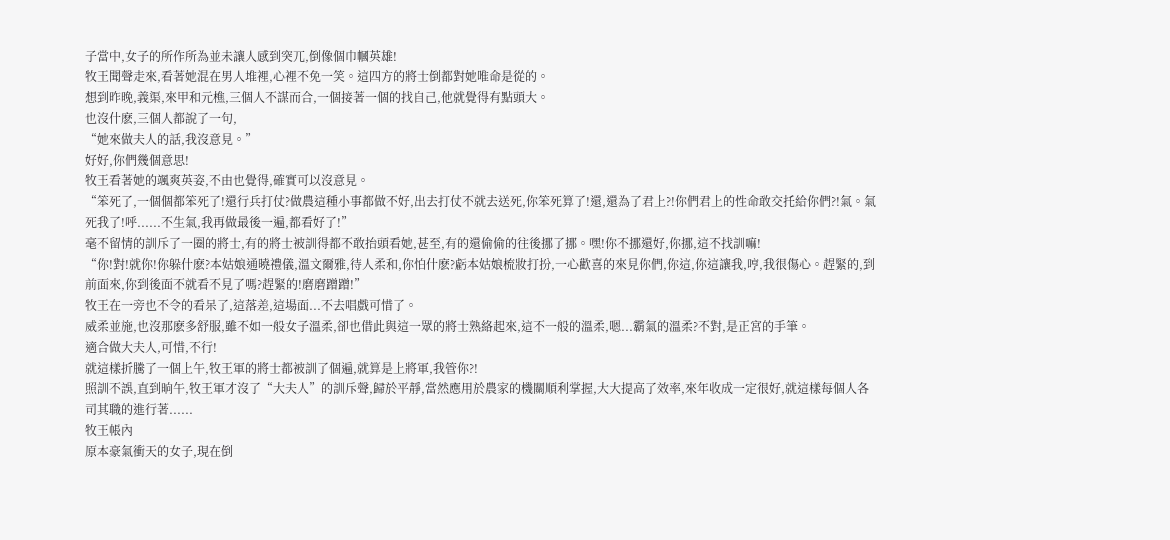子當中,女子的所作所為並未讓人感到突兀,倒像個巾幗英雄!
牧王聞聲走來,看著她混在男人堆裡,心裡不免一笑。這四方的將士倒都對她唯命是從的。
想到昨晚,義渠,來甲和元樵,三個人不謀而合,一個接著一個的找自己,他就覺得有點頭大。
也沒什麽,三個人都說了一句,
“她來做夫人的話,我沒意見。”
好好,你們幾個意思!
牧王看著她的颯爽英姿,不由也覺得,確實可以沒意見。
“笨死了,一個個都笨死了!還行兵打仗?做農這種小事都做不好,出去打仗不就去送死,你笨死算了!還,還為了君上?!你們君上的性命敢交托給你們?!氣。氣死我了!呼......不生氣,我再做最後一遍,都看好了!”
毫不留情的訓斥了一圈的將士,有的將士被訓得都不敢抬頭看她,甚至,有的還偷偷的往後挪了挪。嘿!你不挪還好,你挪,這不找訓嘛!
“你!對!就你!你躲什麽?本姑娘通曉禮儀,溫文爾雅,待人柔和,你怕什麽?虧本姑娘梳妝打扮,一心歡喜的來見你們,你這,你這讓我,哼,我很傷心。趕緊的,到前面來,你到後面不就看不見了嗎?趕緊的!磨磨蹭蹭!”
牧王在一旁也不令的看呆了,這落差,這場面...不去唱戲可惜了。
威柔並施,也沒那麽多舒服,雖不如一般女子溫柔,卻也借此與這一眾的將士熟絡起來,這不一般的溫柔,嗯...霸氣的溫柔?不對,是正宮的手筆。
適合做大夫人,可惜,不行!
就這樣折騰了一個上午,牧王軍的將士都被訓了個遍,就算是上將軍,我管你?!
照訓不誤,直到晌午,牧王軍才沒了“大夫人”的訓斥聲,歸於平靜,當然應用於農家的機關順利掌握,大大提高了效率,來年收成一定很好,就這樣每個人各司其職的進行著......
牧王帳內
原本豪氣衝天的女子,現在倒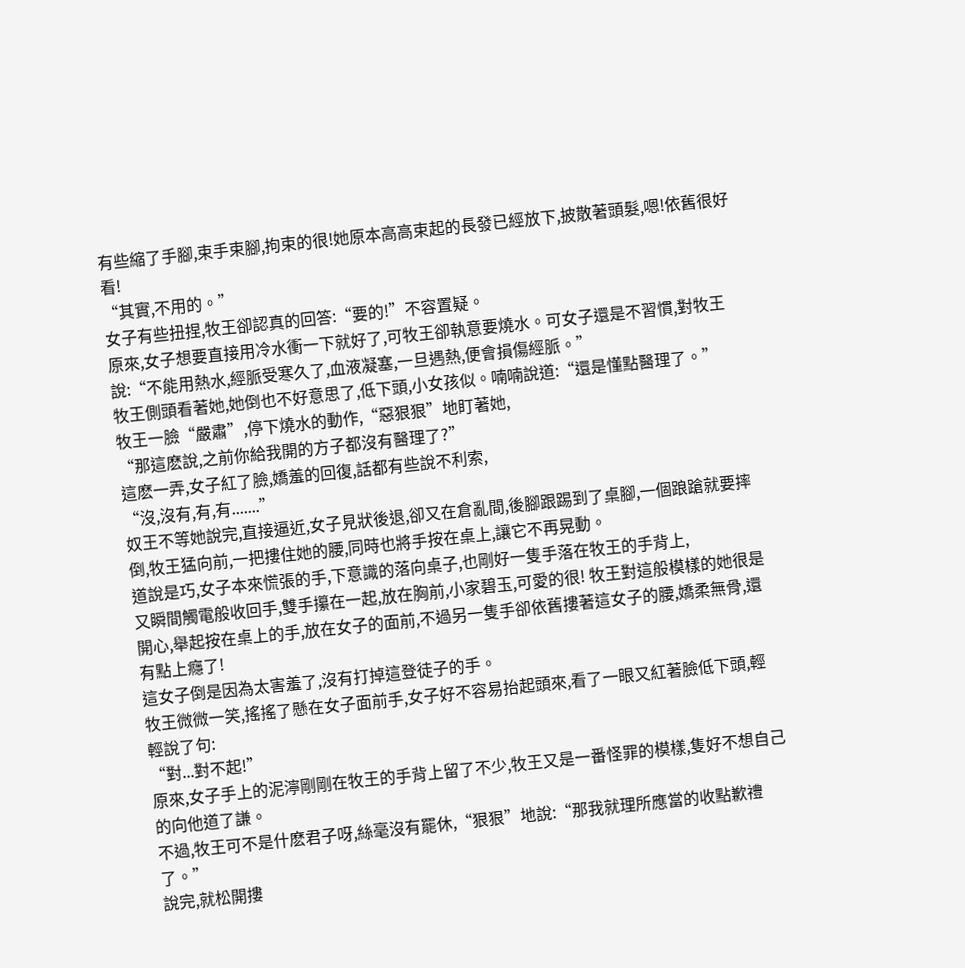有些縮了手腳,束手束腳,拘束的很!她原本高高束起的長發已經放下,披散著頭髮,嗯!依舊很好看!
“其實,不用的。”
女子有些扭捏,牧王卻認真的回答:“要的!”不容置疑。
原來,女子想要直接用冷水衝一下就好了,可牧王卻執意要燒水。可女子還是不習慣,對牧王說:“不能用熱水,經脈受寒久了,血液凝塞,一旦遇熱,便會損傷經脈。”
牧王側頭看著她,她倒也不好意思了,低下頭,小女孩似。喃喃說道:“還是懂點醫理了。”
牧王一臉“嚴肅”,停下燒水的動作,“惡狠狠”地盯著她,
“那這麽說,之前你給我開的方子都沒有醫理了?”
這麽一弄,女子紅了臉,嬌羞的回復,話都有些說不利索,
“沒,沒有,有,有.......”
奴王不等她說完,直接逼近,女子見狀後退,卻又在倉亂間,後腳跟踢到了桌腳,一個踉蹌就要摔倒,牧王猛向前,一把摟住她的腰,同時也將手按在桌上,讓它不再晃動。
道說是巧,女子本來慌張的手,下意識的落向桌子,也剛好一隻手落在牧王的手背上,
又瞬間觸電般收回手,雙手攥在一起,放在胸前,小家碧玉,可愛的很! 牧王對這般模樣的她很是開心,舉起按在桌上的手,放在女子的面前,不過另一隻手卻依舊摟著這女子的腰,嬌柔無骨,還有點上癮了!
這女子倒是因為太害羞了,沒有打掉這登徒子的手。
牧王微微一笑,搖搖了懸在女子面前手,女子好不容易抬起頭來,看了一眼又紅著臉低下頭,輕輕說了句:
“對...對不起!”
原來,女子手上的泥濘剛剛在牧王的手背上留了不少,牧王又是一番怪罪的模樣,隻好不想自己的向他道了謙。
不過,牧王可不是什麽君子呀,絲毫沒有罷休,“狠狠”地說:“那我就理所應當的收點歉禮了。”
說完,就松開摟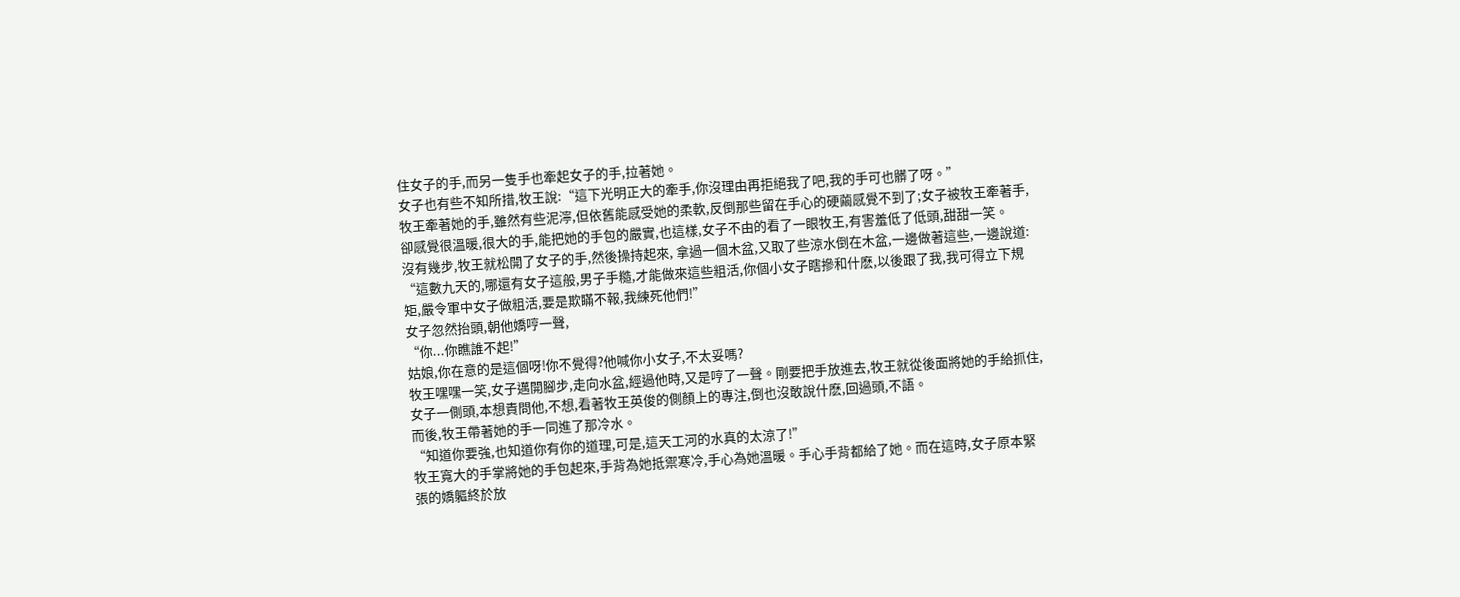住女子的手,而另一隻手也牽起女子的手,拉著她。
女子也有些不知所措,牧王說:“這下光明正大的牽手,你沒理由再拒絕我了吧,我的手可也髒了呀。”
牧王牽著她的手,雖然有些泥濘,但依舊能感受她的柔軟,反倒那些留在手心的硬繭感覺不到了;女子被牧王牽著手,卻感覺很溫暖,很大的手,能把她的手包的嚴實,也這樣,女子不由的看了一眼牧王,有害羞低了低頭,甜甜一笑。
沒有幾步,牧王就松開了女子的手,然後操持起來, 拿過一個木盆,又取了些涼水倒在木盆,一邊做著這些,一邊說道:
“這數九天的,哪還有女子這般,男子手糙,才能做來這些粗活,你個小女子瞎摻和什麽,以後跟了我,我可得立下規矩,嚴令軍中女子做粗活,要是欺瞞不報,我練死他們!”
女子忽然抬頭,朝他嬌哼一聲,
“你...你瞧誰不起!”
姑娘,你在意的是這個呀!你不覺得?他喊你小女子,不太妥嗎?
牧王嘿嘿一笑,女子邁開腳步,走向水盆,經過他時,又是哼了一聲。剛要把手放進去,牧王就從後面將她的手給抓住,女子一側頭,本想責問他,不想,看著牧王英俊的側顏上的專注,倒也沒敢說什麽,回過頭,不語。
而後,牧王帶著她的手一同進了那冷水。
“知道你要強,也知道你有你的道理,可是,這天工河的水真的太涼了!”
牧王寬大的手掌將她的手包起來,手背為她抵禦寒冷,手心為她溫暖。手心手背都給了她。而在這時,女子原本緊張的嬌軀終於放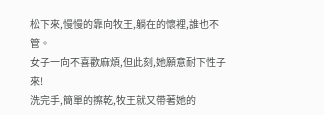松下來,慢慢的靠向牧王,躺在的懷裡,誰也不管。
女子一向不喜歡麻煩,但此刻,她願意耐下性子來!
洗完手,簡單的擦乾,牧王就又帶著她的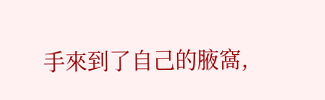手來到了自己的腋窩,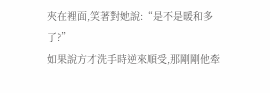夾在裡面,笑著對她說:“是不是暖和多了?”
如果說方才洗手時逆來順受,那剛剛他牽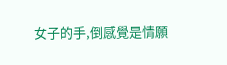女子的手,倒感覺是情願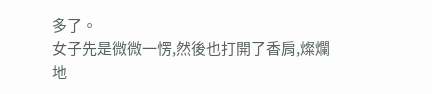多了。
女子先是微微一愣,然後也打開了香肩,燦爛地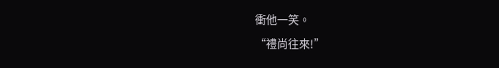衝他一笑。
“禮尚往來!”